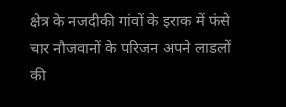क्षेत्र के नजदीकी गांवों के इराक में फंसे चार नौजवानों के परिजन अपने लाडलों की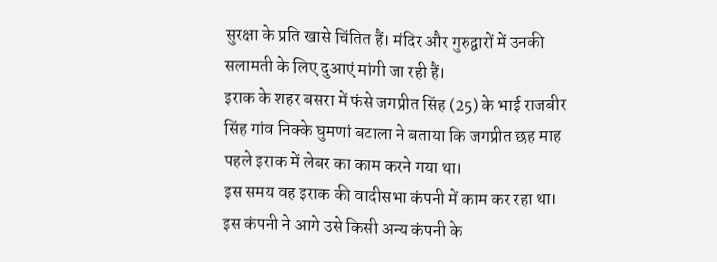सुरक्षा के प्रति खासे चिंतित हैं। मंदिर और गुरुद्वारों में उनकी सलामती के लिए दुआएं मांगी जा रही हैं।
इराक के शहर बसरा में फंसे जगप्रीत सिंह (25) के भाई राजबीर सिंह गांव निक्के घुमणां बटाला ने बताया कि जगप्रीत छह माह पहले इराक में लेबर का काम करने गया था।
इस समय वह इराक की वादीसभा कंपनी में काम कर रहा था। इस कंपनी ने आगे उसे किसी अन्य कंपनी के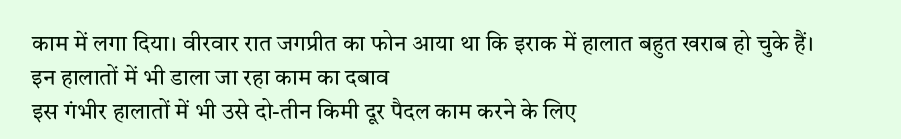काम में लगा दिया। वीरवार रात जगप्रीत का फोन आया था कि इराक में हालात बहुत खराब हो चुके हैं।
इन हालातों में भी डाला जा रहा काम का दबाव
इस गंभीर हालातों में भी उसे दो-तीन किमी दूर पैदल काम करने के लिए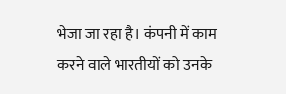भेजा जा रहा है। कंपनी में काम करने वाले भारतीयों को उनके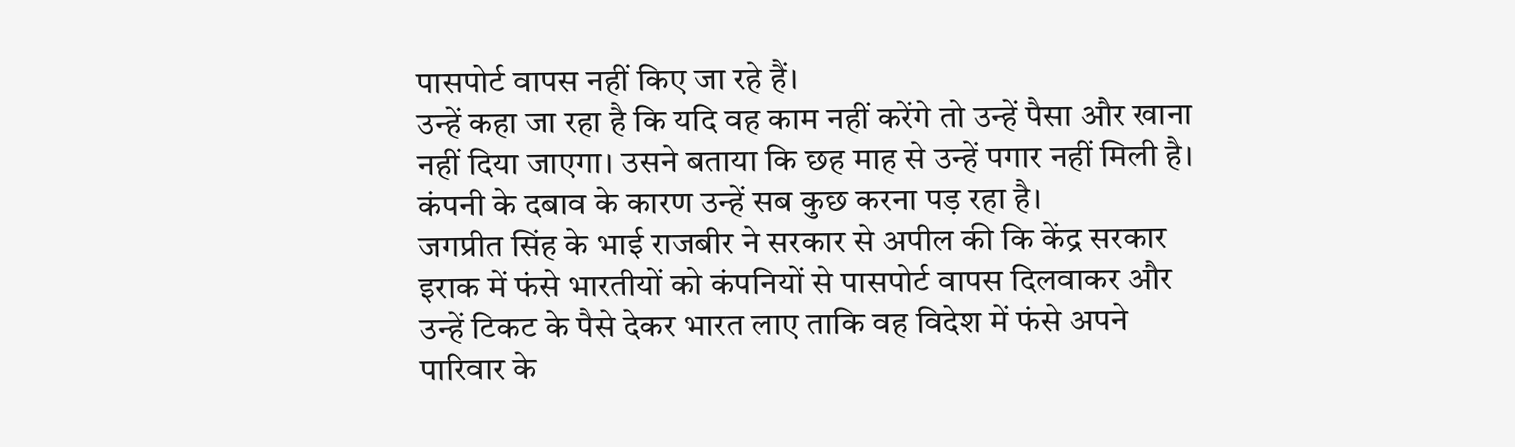पासपोर्ट वापस नहीं किए जा रहे हैं।
उन्हें कहा जा रहा है कि यदि वह काम नहीं करेंगे तो उन्हें पैसा और खाना नहीं दिया जाएगा। उसने बताया कि छह माह से उन्हें पगार नहीं मिली है। कंपनी के दबाव के कारण उन्हें सब कुछ करना पड़ रहा है।
जगप्रीत सिंह के भाई राजबीर ने सरकार से अपील की कि केंद्र सरकार इराक में फंसे भारतीयों को कंपनियों से पासपोर्ट वापस दिलवाकर और उन्हें टिकट के पैसे देकर भारत लाए ताकि वह विदेश में फंसे अपने पारिवार के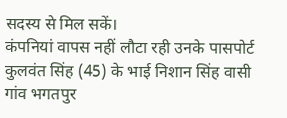सदस्य से मिल सकें।
कंपनियां वापस नहीं लौटा रही उनके पासपोर्ट
कुलवंत सिंह (45) के भाई निशान सिंह वासी गांव भगतपुर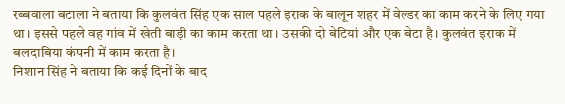रब्बवाला बटाला ने बताया कि कुलवंत सिंह एक साल पहले इराक के बालून शहर में वेल्डर का काम करने के लिए गया था। इससे पहले वह गांव में खेती बाड़ी का काम करता था। उसकी दो बेटियां और एक बेटा है। कुलवंत इराक में बलदाबिया कंपनी में काम करता है।
निशान सिंह ने बताया कि कई दिनों के बाद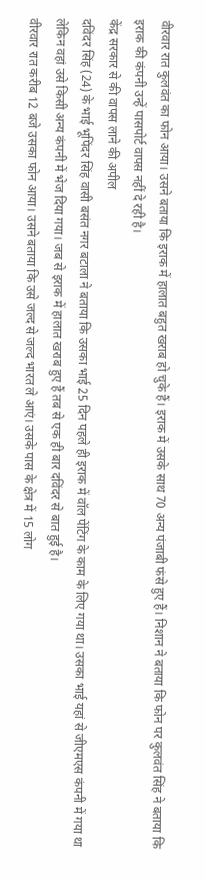वीरवार रात कुलवंत का फोन आया। उसने बताया कि इराक में हालात बहुत खराब हो चुके हैं। इराक में उसके साथ 70 अन्य पंजाबी फंसे हुए हैं। निशान ने बताया कि फोन पर कुलवंत सिंह ने बताया कि इराक की कंपनी उन्हें पासपोर्ट वापस नहीं दे रही है।
केंद्र सरकार से की वापस लाने की अपील
दविंदर सिंह (24) के भाई भूपिंदर सिंह वासी बसंत नगर बटाला ने बताया कि उसका भाई 25 दिन पहले ही इराक में वॉल पेंटिंग के काम के लिए गया था। उसका भाई यहां से जीएमएस कंपनी में गया था लेकिन वहां उसे किसी अन्य कंपनी में भेज दिया गया। जब से इराक में हालात खराब हुए हैं तब से एक ही बार दविंदर से बात हुई है।
वीरवार रात करीब 12 बजे उसका फोन आया। उसने बताया कि उसे जल्द से जल्द भारत ले आएं। उसके पास के क्षेत्र में 15 लोग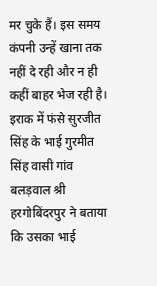मर चुके हैं। इस समय कंपनी उन्हें खाना तक नहीं दे रही और न ही कहीं बाहर भेज रही है।
इराक में फंसे सुरजीत सिंह के भाई गुरमीत सिंह वासी गांव बलड़वाल श्री हरगोबिंदरपुर ने बताया कि उसका भाई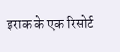इराक के एक रिसोर्ट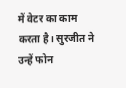में वेटर का काम करता है। सुरजीत ने उन्हें फोन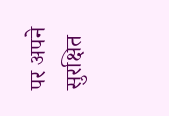पर अपने सुरक्षित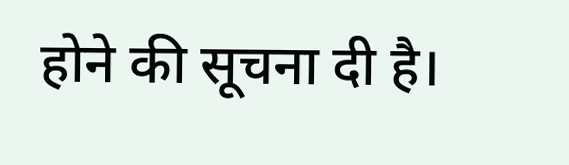होने की सूचना दी है।